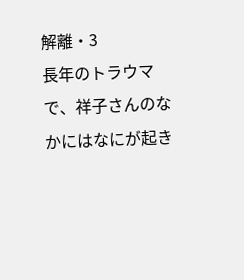解離・3
長年のトラウマで、祥子さんのなかにはなにが起き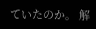ていたのか。 解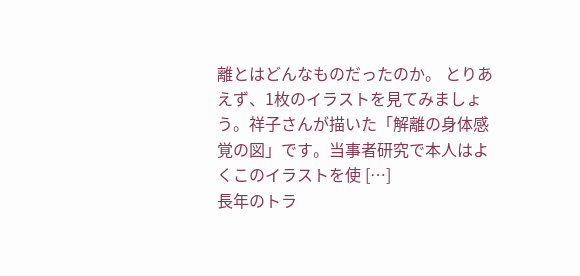離とはどんなものだったのか。 とりあえず、1枚のイラストを見てみましょう。祥子さんが描いた「解離の身体感覚の図」です。当事者研究で本人はよくこのイラストを使 […]
長年のトラ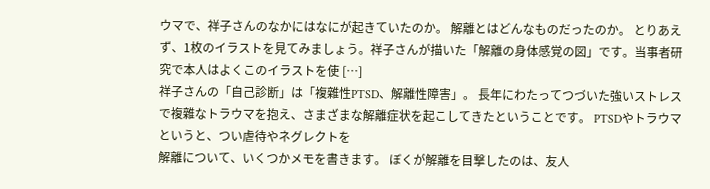ウマで、祥子さんのなかにはなにが起きていたのか。 解離とはどんなものだったのか。 とりあえず、1枚のイラストを見てみましょう。祥子さんが描いた「解離の身体感覚の図」です。当事者研究で本人はよくこのイラストを使 […]
祥子さんの「自己診断」は「複雜性PTSD、解離性障害」。 長年にわたってつづいた強いストレスで複雜なトラウマを抱え、さまざまな解離症状を起こしてきたということです。 PTSDやトラウマというと、つい虐待やネグレクトを
解離について、いくつかメモを書きます。 ぼくが解離を目撃したのは、友人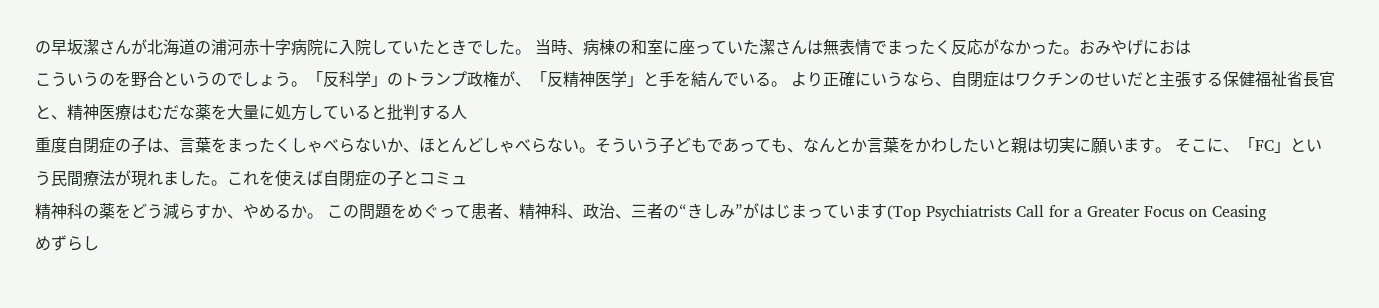の早坂潔さんが北海道の浦河赤十字病院に入院していたときでした。 当時、病棟の和室に座っていた潔さんは無表情でまったく反応がなかった。おみやげにおは
こういうのを野合というのでしょう。「反科学」のトランプ政権が、「反精神医学」と手を結んでいる。 より正確にいうなら、自閉症はワクチンのせいだと主張する保健福祉省長官と、精神医療はむだな薬を大量に処方していると批判する人
重度自閉症の子は、言葉をまったくしゃべらないか、ほとんどしゃべらない。そういう子どもであっても、なんとか言葉をかわしたいと親は切実に願います。 そこに、「FC」という民間療法が現れました。これを使えば自閉症の子とコミュ
精神科の薬をどう減らすか、やめるか。 この問題をめぐって患者、精神科、政治、三者の“きしみ”がはじまっています(Top Psychiatrists Call for a Greater Focus on Ceasing
めずらし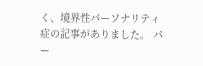く、境界性パーソナリティ症の記事がありました。 パー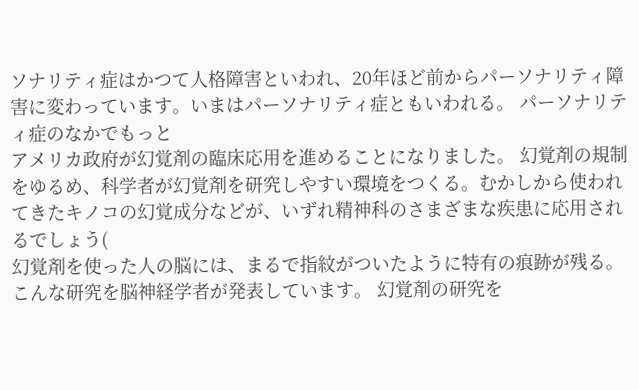ソナリティ症はかつて人格障害といわれ、20年ほど前からパーソナリティ障害に変わっています。いまはパーソナリティ症ともいわれる。 パーソナリティ症のなかでもっと
アメリカ政府が幻覚剤の臨床応用を進めることになりました。 幻覚剤の規制をゆるめ、科学者が幻覚剤を研究しやすい環境をつくる。むかしから使われてきたキノコの幻覚成分などが、いずれ精神科のさまざまな疾患に応用されるでしょう(
幻覚剤を使った人の脳には、まるで指紋がついたように特有の痕跡が残る。こんな研究を脳神経学者が発表しています。 幻覚剤の研究を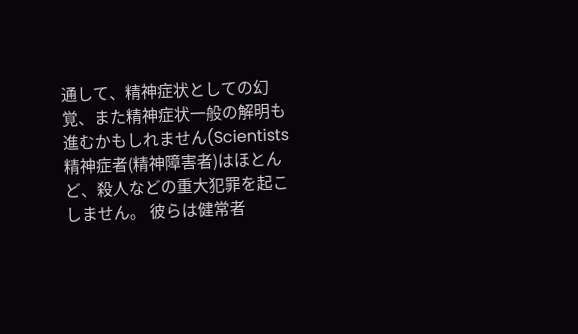通して、精神症状としての幻覚、また精神症状一般の解明も進むかもしれません(Scientists
精神症者(精神障害者)はほとんど、殺人などの重大犯罪を起こしません。 彼らは健常者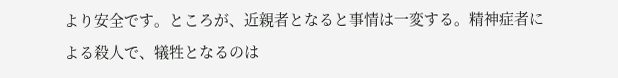より安全です。ところが、近親者となると事情は一変する。精神症者による殺人で、犠牲となるのは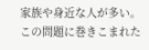家族や身近な人が多い。 この問題に巻きこまれた